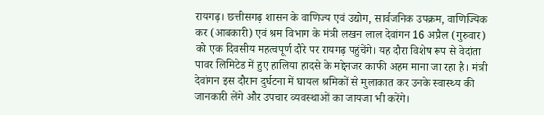रायगढ़। छत्तीसगढ़ शासन के वाणिज्य एवं उद्योग, सार्वजनिक उपक्रम, वाणिज्यिक कर (आबकारी) एवं श्रम विभाग के मंत्री लखन लाल देवांगन 16 अप्रैल (गुरुवार) को एक दिवसीय महत्वपूर्ण दौरे पर रायगढ़ पहुंचेंगे। यह दौरा विशेष रूप से वेदांता पावर लिमिटेड में हुए हालिया हादसे के मद्देनजर काफी अहम माना जा रहा है। मंत्री देवांगन इस दौरान दुर्घटना में घायल श्रमिकों से मुलाकात कर उनके स्वास्थ्य की जानकारी लेंगे और उपचार व्यवस्थाओं का जायजा भी करेंगे।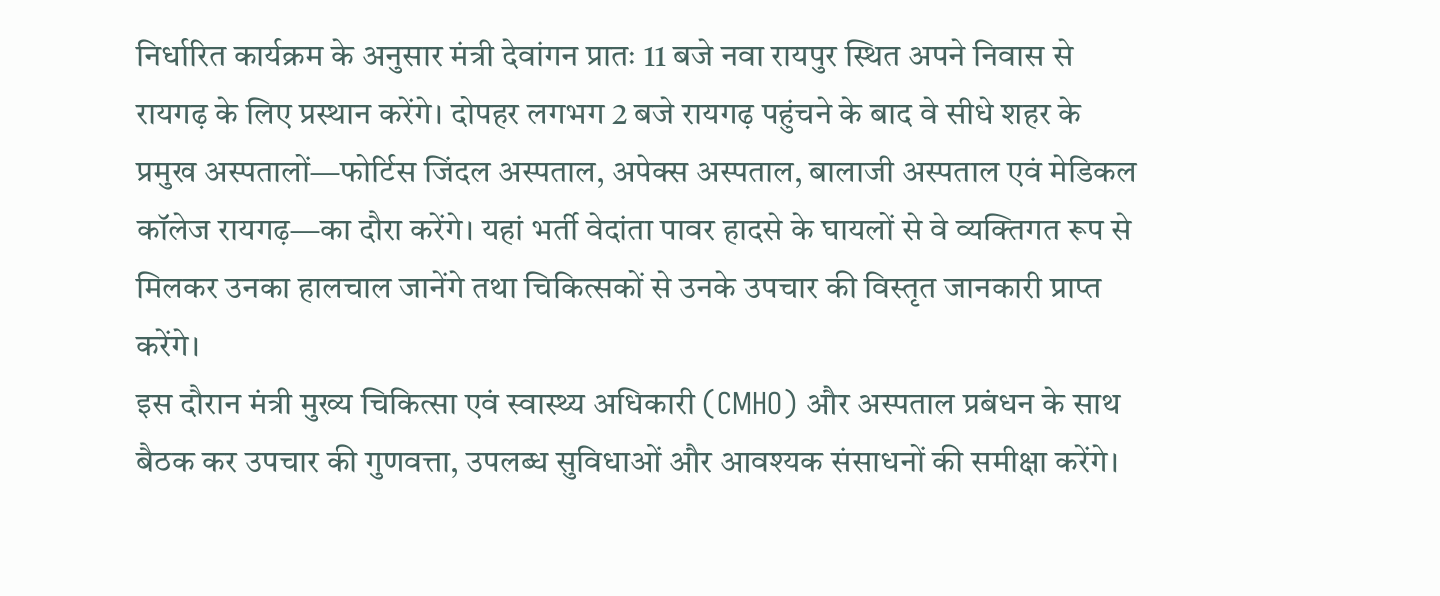निर्धारित कार्यक्रम के अनुसार मंत्री देवांगन प्रातः 11 बजे नवा रायपुर स्थित अपने निवास से रायगढ़ के लिए प्रस्थान करेंगे। दोपहर लगभग 2 बजे रायगढ़ पहुंचने के बाद वे सीधे शहर के प्रमुख अस्पतालों—फोर्टिस जिंदल अस्पताल, अपेक्स अस्पताल, बालाजी अस्पताल एवं मेडिकल कॉलेज रायगढ़—का दौरा करेंगे। यहां भर्ती वेदांता पावर हादसे के घायलों से वे व्यक्तिगत रूप से मिलकर उनका हालचाल जानेंगे तथा चिकित्सकों से उनके उपचार की विस्तृत जानकारी प्राप्त करेंगे।
इस दौरान मंत्री मुख्य चिकित्सा एवं स्वास्थ्य अधिकारी (CMHO) और अस्पताल प्रबंधन के साथ बैठक कर उपचार की गुणवत्ता, उपलब्ध सुविधाओं और आवश्यक संसाधनों की समीक्षा करेंगे।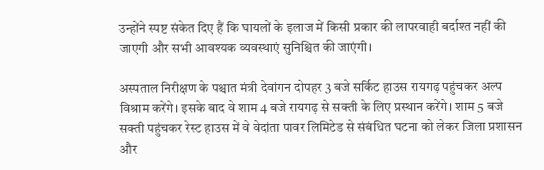उन्होंने स्पष्ट संकेत दिए हैं कि घायलों के इलाज में किसी प्रकार की लापरवाही बर्दाश्त नहीं की जाएगी और सभी आवश्यक व्यवस्थाएं सुनिश्चित की जाएंगी।

अस्पताल निरीक्षण के पश्चात मंत्री देवांगन दोपहर 3 बजे सर्किट हाउस रायगढ़ पहुंचकर अल्प विश्राम करेंगे। इसके बाद वे शाम 4 बजे रायगढ़ से सक्ती के लिए प्रस्थान करेंगे। शाम 5 बजे सक्ती पहुंचकर रेस्ट हाउस में वे वेदांता पावर लिमिटेड से संबंधित घटना को लेकर जिला प्रशासन और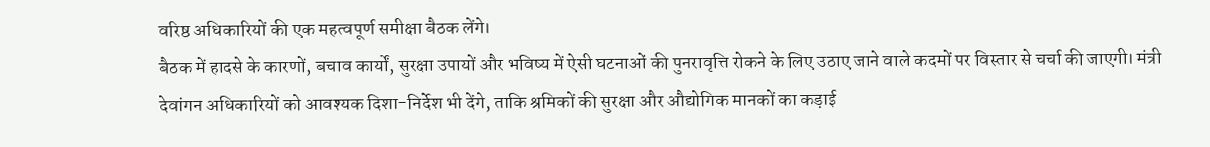वरिष्ठ अधिकारियों की एक महत्वपूर्ण समीक्षा बैठक लेंगे।
बैठक में हादसे के कारणों, बचाव कार्यों, सुरक्षा उपायों और भविष्य में ऐसी घटनाओं की पुनरावृत्ति रोकने के लिए उठाए जाने वाले कदमों पर विस्तार से चर्चा की जाएगी। मंत्री देवांगन अधिकारियों को आवश्यक दिशा-निर्देश भी देंगे, ताकि श्रमिकों की सुरक्षा और औद्योगिक मानकों का कड़ाई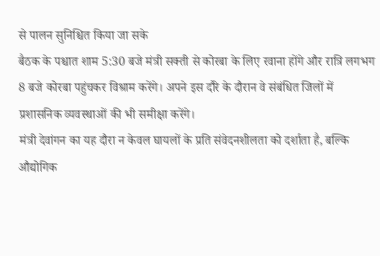से पालन सुनिश्चित किया जा सके
बैठक के पश्चात शाम 5:30 बजे मंत्री सक्ती से कोरबा के लिए रवाना होंगे और रात्रि लगभग 8 बजे कोरबा पहुंचकर विश्राम करेंगे। अपने इस दौरे के दौरान वे संबंधित जिलों में प्रशासनिक व्यवस्थाओं की भी समीक्षा करेंगे।
मंत्री देवांगन का यह दौरा न केवल घायलों के प्रति संवेदनशीलता को दर्शाता है, बल्कि औद्योगिक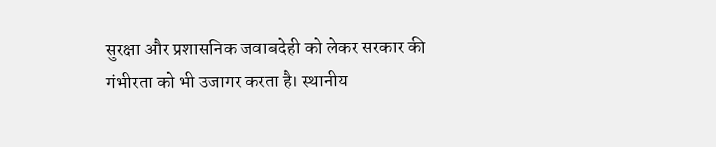सुरक्षा और प्रशासनिक जवाबदेही को लेकर सरकार की गंभीरता को भी उजागर करता है। स्थानीय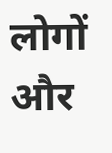लोगों और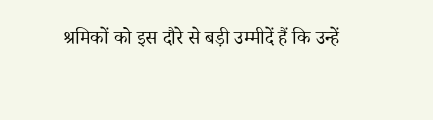श्रमिकों को इस दौरे से बड़ी उम्मीदें हैं कि उन्हें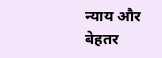न्याय और बेहतर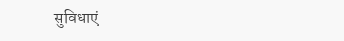सुविधाएं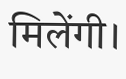मिलेंगी।